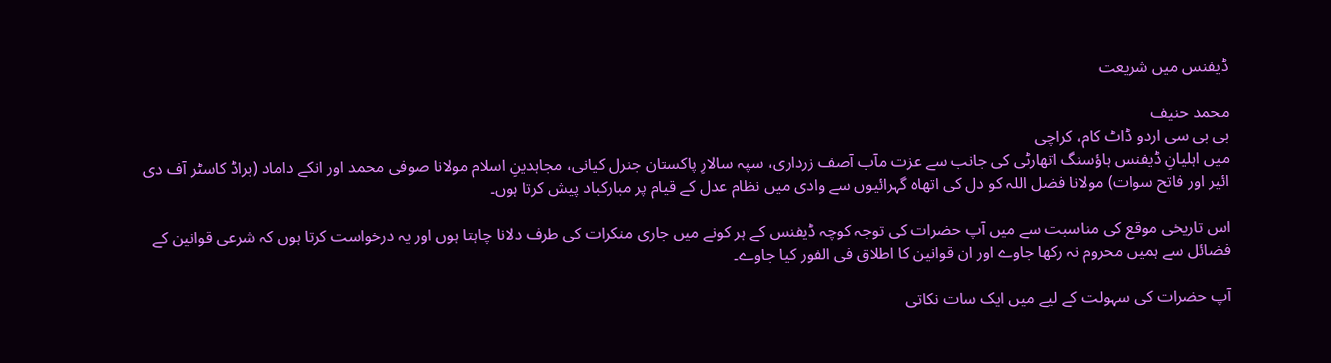ڈیفنس میں شریعت

محمد حنیف
بی بی سی اردو ڈاٹ کام، کراچی
میں اہلیانِ ڈیفنس ہاؤسنگ اتھارٹی کی جانب سے عزت مآب آصف زرداری، سپہ سالارِ پاکستان جنرل کیانی، مجاہدینِ اسلام مولانا صوفی محمد اور انکے داماد (براڈ کاسٹر آف دی ائیر اور فاتح سوات) مولانا فضل اللہ کو دل کی اتھاہ گہرائیوں سے وادی میں نظام عدل کے قیام پر مبارکباد پیش کرتا ہوں۔

اس تاریخی موقع کی مناسبت سے میں آپ حضرات کی توجہ کوچہ ڈیفنس کے ہر کونے میں جاری منکرات کی طرف دلانا چاہتا ہوں اور یہ درخواست کرتا ہوں کہ شرعی قوانین کے فضائل سے ہمیں محروم نہ رکھا جاوے اور ان قوانین کا اطلاق فی الفور کیا جاوے۔

آپ حضرات کی سہولت کے لیے میں ایک سات نکاتی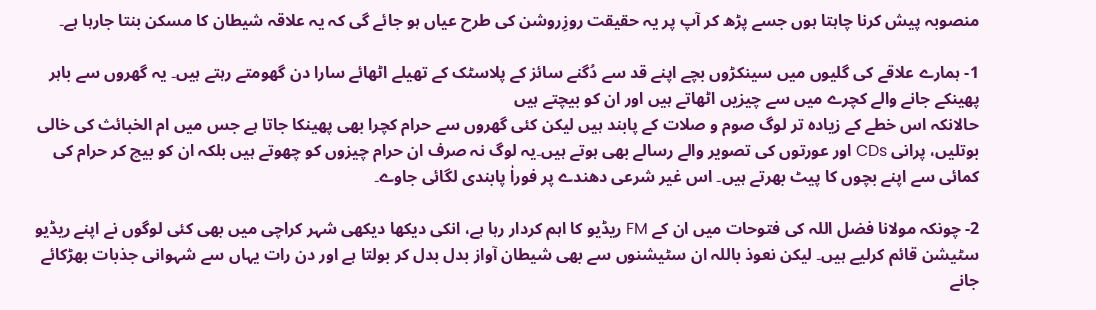منصوبہ پیش کرنا چاہتا ہوں جسے پڑھ کر آپ پر یہ حقیقت روزِروشن کی طرح عیاں ہو جائے گی کہ یہ علاقہ شیطان کا مسکن بنتا جارہا ہے۔

1- ہمارے علاقے کی گلیوں میں سینکڑوں بچے اپنے قد سے دُگنے سائز کے پلاسٹک کے تھیلے اٹھائے سارا دن گھومتے رہتے ہیں۔ یہ گھروں سے باہر پھینکے جانے والے کچرے میں سے چیزیں اٹھاتے ہیں اور ان کو بیچتے ہیں
حالانکہ اس خطے کے زیادہ تر لوگ صوم و صلات کے پابند ہیں لیکن کئی گھروں سے حرام کچرا بھی پھینکا جاتا ہے جس میں ام الخبائث کی خالی بوتلیں، پرانی CDs اور عورتوں کی تصویر والے رسالے بھی ہوتے ہیں۔یہ لوگ نہ صرف ان حرام چیزوں کو چھوتے ہیں بلکہ ان کو بیچ کر حرام کی کمائی سے اپنے بچوں کا پیٹ بھرتے ہیں۔ اس غیر شرعی دھندے پر فوراٰ پابندی لگائی جاوے۔

2- چونکہ مولانا فضل اللہ کی فتوحات میں ان کے FM ریڈیو کا اہم کردار رہا ہے، انکی دیکھا دیکھی شہر کراچی میں بھی کئی لوگوں نے اپنے ریڈیو سٹیشن قائم کرلیے ہیں۔ لیکن نعوذ باللہ ان سٹیشنوں سے بھی شیطان آواز بدل بدل کر بولتا ہے اور دن رات یہاں سے شہوانی جذبات بھڑکائے جانے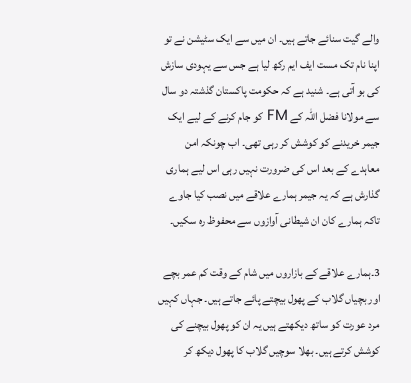والے گیت سنائے جاتے ہیں۔ ان میں سے ایک سٹیشن نے تو اپنا نام تک مست ایف ایم رکھ لیا ہے جس سے یہودی سازش کی بو آتی ہے۔ شنید ہے کہ حکومت پاکستان گذشتہ دو سال سے مولانا فضل اللہ کے FM کو جام کرنے کے لیے ایک جیمر خریدنے کو کوشش کر رہی تھی۔ اب چونکہ امن معاہدے کے بعد اس کی ضرورت نہیں رہی اس لیے ہماری گذارش ہے کہ یہ جیمر ہمارے علاقے میں نصب کیا جاوے تاکہ ہمارے کان ان شیطانی آوازوں سے محفوظ رہ سکیں۔

3۔ہمارے علاقے کے بازاروں میں شام کے وقت کم عمر بچے اور بچیاں گلاب کے پھول بیچتے پائے جاتے ہیں۔ جہاں کہیں مرد عورت کو ساتھ دیکھتے ہیں یہ ان کو پھول بیچنے کی کوشش کرتے ہیں۔ بھلا سوچیں گلاب کا پھول دیکھ کر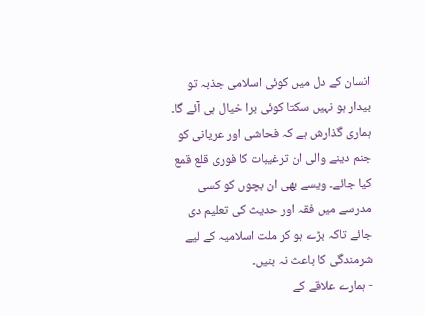انسان کے دل میں کوئی اسلامی جذبہ تو بیدار ہو نہیں سکتا کوئی برا خیال ہی آئے گا۔ ہماری گذارش ہے کہ فحاشی اور عریانی کو جنم دینے والی ان ترغیبات کا فوری قلع قمع کیا جائے۔ ویسے بھی ان بچوں کو کسی مدرسے میں فقہ اور حدیث کی تعلیم دی جائے تاکہ بڑے ہو کر ملت اسلامیہ کے لیے شرمندگی کا باعث نہ بنیں۔
- ہمارے علاقے کے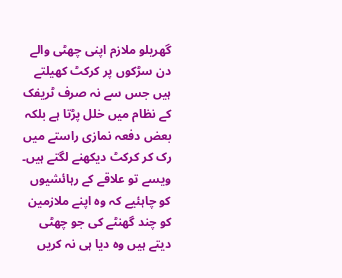گھریلو ملازم اپنی چھٹی والے دن سڑکوں پر کرکٹ کھیلتے ہیں جس سے نہ صرف ٹریفک کے نظام میں خلل پڑتا ہے بلکہ بعض دفعہ نمازی راستے میں رک کر کرکٹ دیکھنے لگتے ہیں۔ ویسے تو علاقے کے رہائشیوں کو چاہئیے کہ وہ اپنے ملازمین کو چند گھنٹے کی جو چھٹی دیتے ہیں وہ دیا ہی نہ کریں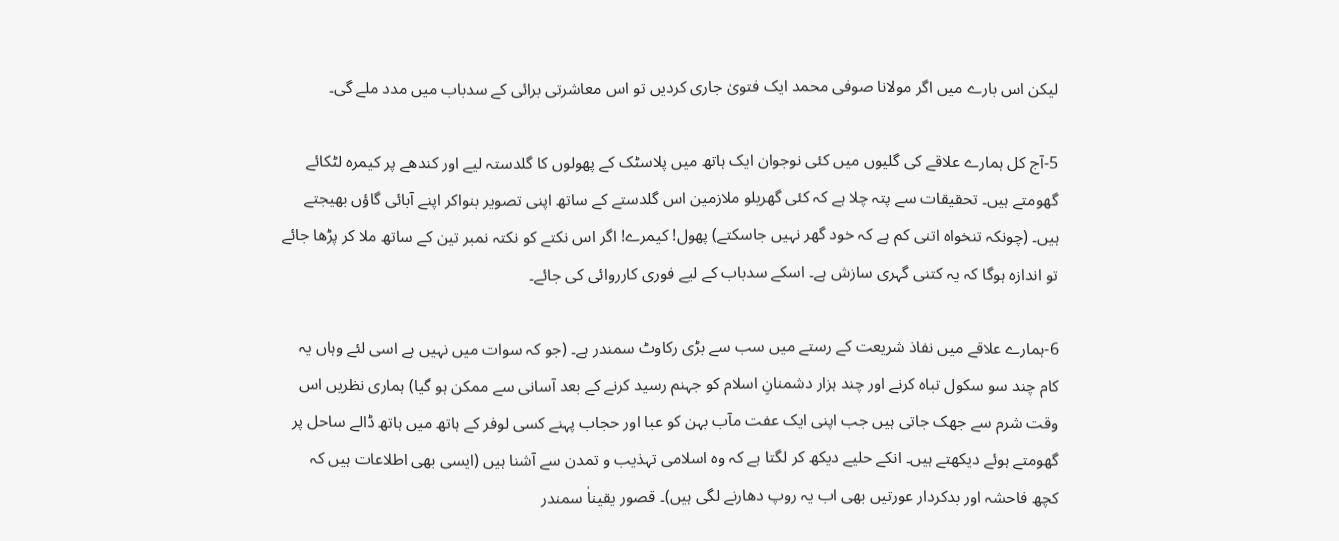لیکن اس بارے میں اگر مولانا صوفی محمد ایک فتویٰ جاری کردیں تو اس معاشرتی برائی کے سدباب میں مدد ملے گی۔

5-آج کل ہمارے علاقے کی گلیوں میں کئی نوجوان ایک ہاتھ میں پلاسٹک کے پھولوں کا گلدستہ لیے اور کندھے پر کیمرہ لٹکائے گھومتے ہیں۔ تحقیقات سے پتہ چلا ہے کہ کئی گھریلو ملازمین اس گلدستے کے ساتھ اپنی تصویر بنواکر اپنے آبائی گاؤں بھیجتے ہیں۔ (چونکہ تنخواہ اتنی کم ہے کہ خود گھر نہیں جاسکتے) پھول! کیمرے! اگر اس نکتے کو نکتہ نمبر تین کے ساتھ ملا کر پڑھا جائے تو اندازہ ہوگا کہ یہ کتنی گہری سازش ہے۔ اسکے سدباب کے لیے فوری کارروائی کی جائے۔

6-ہمارے علاقے میں نفاذ شریعت کے رستے میں سب سے بڑی رکاوٹ سمندر ہے۔ (جو کہ سوات میں نہیں ہے اسی لئے وہاں یہ کام چند سو سکول تباہ کرنے اور چند ہزار دشمنانِ اسلام کو جہنم رسید کرنے کے بعد آسانی سے ممکن ہو گیا) ہماری نظریں اس وقت شرم سے جھک جاتی ہیں جب اپنی ایک عفت مآب بہن کو عبا اور حجاب پہنے کسی لوفر کے ہاتھ میں ہاتھ ڈالے ساحل پر گھومتے ہوئے دیکھتے ہیں۔ انکے حلیے دیکھ کر لگتا ہے کہ وہ اسلامی تہذیب و تمدن سے آشنا ہیں (ایسی بھی اطلاعات ہیں کہ کچھ فاحشہ اور بدکردار عورتیں بھی اب یہ روپ دھارنے لگی ہیں)۔ قصور یقیناٰ سمندر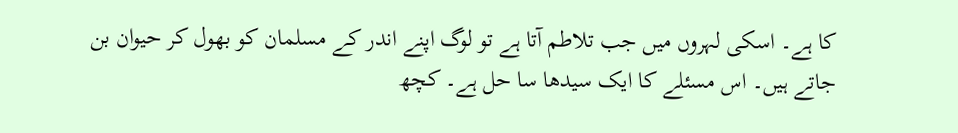کا ہے۔ اسکی لہروں میں جب تلاطم آتا ہے تو لوگ اپنے اندر کے مسلمان کو بھول کر حیوان بن جاتے ہیں۔ اس مسئلے کا ایک سیدھا سا حل ہے۔ کچھ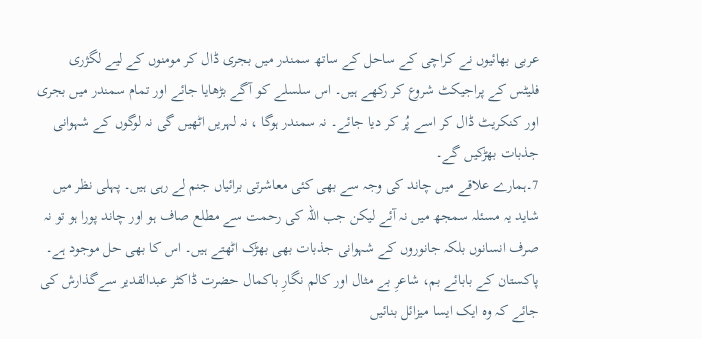عربی بھائیوں نے کراچی کے ساحل کے ساتھ سمندر میں بجری ڈال کر مومنوں کے لیے لگژری فلیٹس کے پراجیکٹ شروع کر رکھے ہیں۔ اس سلسلے کو آگے بڑھایا جائے اور تمام سمندر میں بجری اور کنکریٹ ڈال کر اسے پُر کر دیا جائے۔ نہ سمندر ہوگا ، نہ لہریں اٹھیں گی نہ لوگوں کے شہوانی جذبات بھڑکیں گے۔
7۔ہمارے علاقے میں چاند کی وجہ سے بھی کئی معاشرتی برائیاں جنم لے رہی ہیں۔ پہلی نظر میں شاید یہ مسئلہ سمجھ میں نہ آئے لیکن جب اللہ کی رحمت سے مطلع صاف ہو اور چاند پورا ہو تو نہ صرف انسانوں بلکہ جانوروں کے شہوانی جذبات بھی بھڑک اٹھتے ہیں۔ اس کا بھی حل موجود ہے۔ پاکستان کے بابائے بم، شاعرِ بے مثال اور کالم نگارِ باکمال حضرت ڈاکٹر عبدالقدیر سےگذارش کی جائے کہ وہ ایک ایسا میزائل بنائیں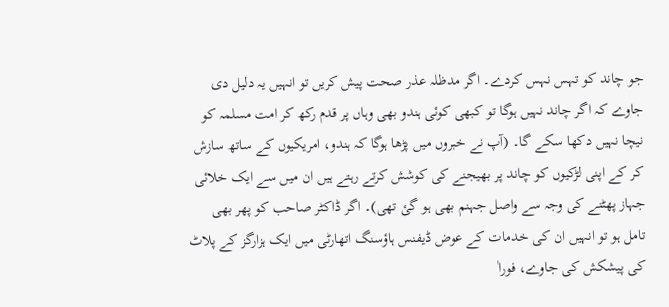جو چاند کو تہس نہس کردے۔ اگر مدظلہ عذر صحت پیش کریں تو انہیں یہ دلیل دی جاوے کہ اگر چاند نہیں ہوگا تو کبھی کوئی ہندو بھی وہاں پر قدم رکھ کر امت مسلمہ کو نیچا نہیں دکھا سکے گا۔ (آپ نے خبروں میں پڑھا ہوگا کہ ہندو، امریکیوں کے ساتھ سازش کر کے اپنی لڑکیوں کو چاند پر بھیجنے کی کوشش کرتے رہتے ہیں ان میں سے ایک خلائی جہاز پھٹنے کی وجہ سے واصل جہنم بھی ہو گئ تھی)۔ اگر ڈاکٹر صاحب کو پھر بھی تامل ہو تو انہیں ان کی خدمات کے عوض ڈیفنس ہاؤسنگ اتھارٹی میں ایک ہزارگز کے پلاٹ کی پیشکش کی جاوے، فوراٰ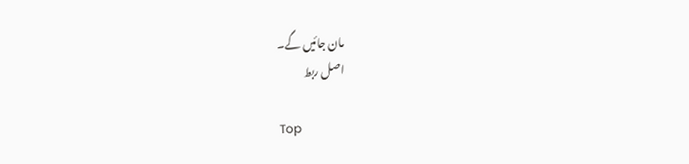مان جائیں گے۔
اصل ربط

Top